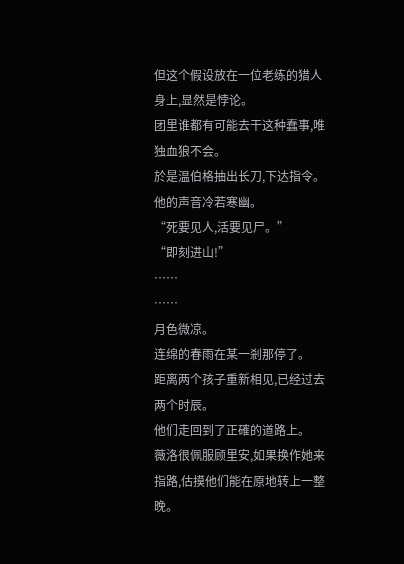但这个假设放在一位老练的猎人身上,显然是悖论。
团里谁都有可能去干这种蠢事,唯独血狼不会。
於是温伯格抽出长刀,下达指令。
他的声音冷若寒幽。
“死要见人,活要见尸。”
“即刻进山!”
……
……
月色微凉。
连绵的春雨在某一剎那停了。
距离两个孩子重新相见,已经过去两个时辰。
他们走回到了正確的道路上。
薇洛很佩服顾里安,如果换作她来指路,估摸他们能在原地转上一整晚。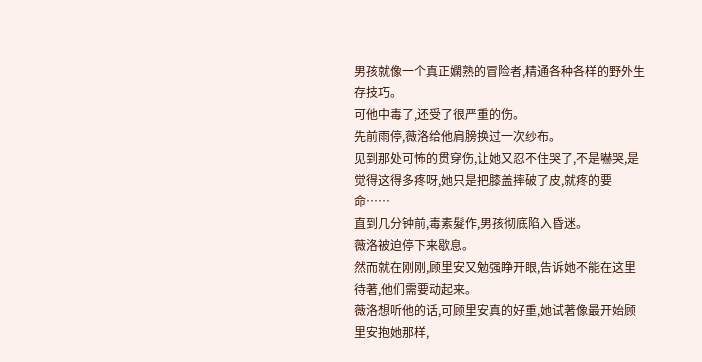男孩就像一个真正嫻熟的冒险者,精通各种各样的野外生存技巧。
可他中毒了,还受了很严重的伤。
先前雨停,薇洛给他肩膀换过一次纱布。
见到那处可怖的贯穿伤,让她又忍不住哭了,不是嚇哭,是觉得这得多疼呀,她只是把膝盖摔破了皮,就疼的要命……
直到几分钟前,毒素髮作,男孩彻底陷入昏迷。
薇洛被迫停下来歇息。
然而就在刚刚,顾里安又勉强睁开眼,告诉她不能在这里待著,他们需要动起来。
薇洛想听他的话,可顾里安真的好重,她试著像最开始顾里安抱她那样,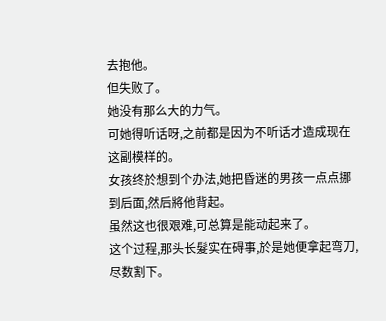去抱他。
但失败了。
她没有那么大的力气。
可她得听话呀,之前都是因为不听话才造成现在这副模样的。
女孩终於想到个办法,她把昏迷的男孩一点点挪到后面,然后將他背起。
虽然这也很艰难,可总算是能动起来了。
这个过程,那头长髮实在碍事,於是她便拿起弯刀,尽数割下。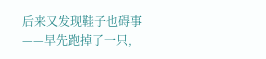后来又发现鞋子也碍事——早先跑掉了一只,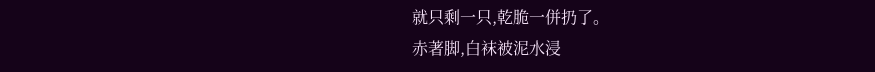就只剩一只,乾脆一併扔了。
赤著脚,白袜被泥水浸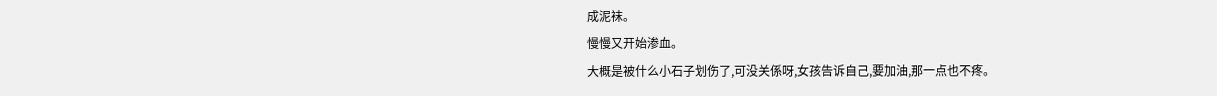成泥袜。
慢慢又开始渗血。
大概是被什么小石子划伤了,可没关係呀,女孩告诉自己,要加油,那一点也不疼。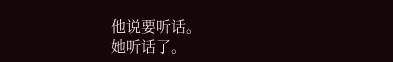他说要听话。
她听话了。